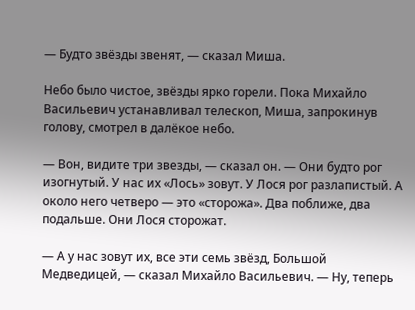— Будто звёзды звенят, — сказал Миша.

Небо было чистое, звёзды ярко горели. Пока Михайло Васильевич устанавливал телескоп, Миша, запрокинув голову, смотрел в далёкое небо.

— Вон, видите три звезды, — сказал он. — Они будто рог изогнутый. У нас их «Лось» зовут. У Лося рог разлапистый. А около него четверо — это «сторожа». Два поближе, два подальше. Они Лося сторожат.

— А у нас зовут их, все эти семь звёзд, Большой Медведицей, — сказал Михайло Васильевич. — Ну, теперь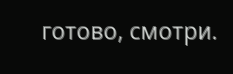готово, смотри.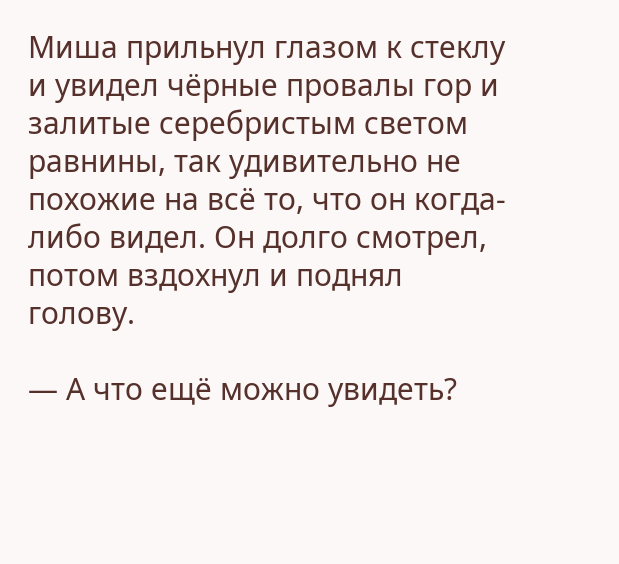Миша прильнул глазом к стеклу и увидел чёрные провалы гор и залитые серебристым светом равнины, так удивительно не похожие на всё то, что он когда-либо видел. Он долго смотрел, потом вздохнул и поднял голову.

— А что ещё можно увидеть?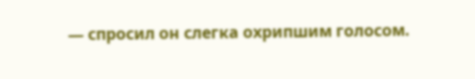— спросил он слегка охрипшим голосом.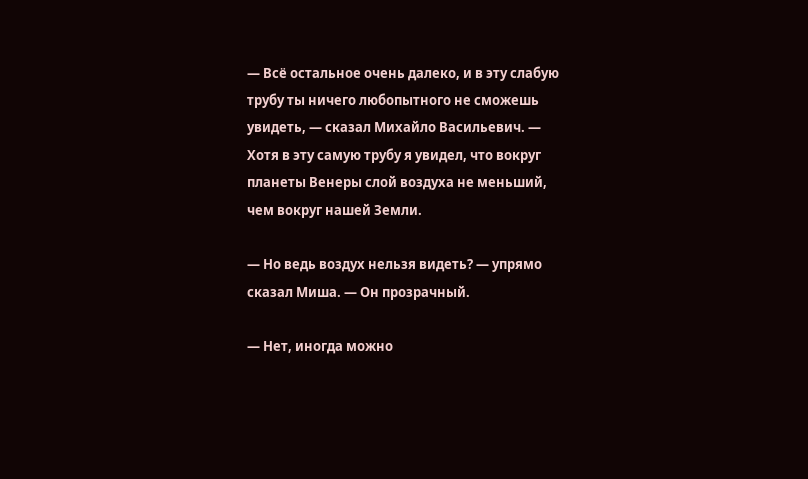— Всё остальное очень далеко, и в эту слабую трубу ты ничего любопытного не сможешь увидеть, — сказал Михайло Васильевич. — Хотя в эту самую трубу я увидел, что вокруг планеты Венеры слой воздуха не меньший, чем вокруг нашей Земли.

— Но ведь воздух нельзя видеть? — упрямо сказал Миша. — Он прозрачный.

— Нет, иногда можно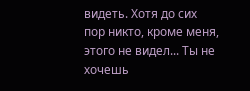видеть. Хотя до сих пор никто, кроме меня, этого не видел... Ты не хочешь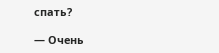спать?

— Очень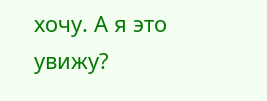хочу. А я это увижу?